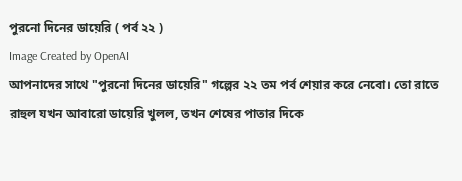পুরনো দিনের ডায়েরি ( পর্ব ২২ )
Image Created by OpenAI
আপনাদের সাথে "পুরনো দিনের ডায়েরি" গল্পের ২২ তম পর্ব শেয়ার করে নেবো। তো রাতে রাহুল যখন আবারো ডায়েরি খুলল, তখন শেষের পাতার দিকে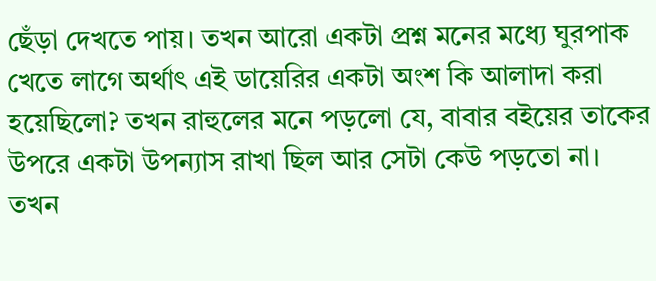ছেঁড়া দেখতে পায়। তখন আরো একটা প্রশ্ন মনের মধ্যে ঘুরপাক খেতে লাগে অর্থাৎ এই ডায়েরির একটা অংশ কি আলাদা করা হয়েছিলো? তখন রাহুলের মনে পড়লো যে, বাবার বইয়ের তাকের উপরে একটা উপন্যাস রাখা ছিল আর সেটা কেউ পড়তো না। তখন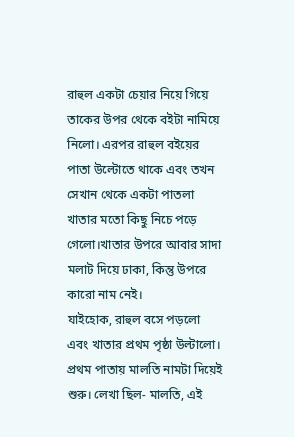রাহুল একটা চেয়ার নিয়ে গিয়ে তাকের উপর থেকে বইটা নামিয়ে নিলো। এরপর রাহুল বইয়ের পাতা উল্টোতে থাকে এবং তখন সেখান থেকে একটা পাতলা খাতার মতো কিছু নিচে পড়ে গেলো।খাতার উপরে আবার সাদা মলাট দিয়ে ঢাকা, কিন্তু উপরে কারো নাম নেই।
যাইহোক, রাহুল বসে পড়লো এবং খাতার প্রথম পৃষ্ঠা উল্টালো। প্রথম পাতায় মালতি নামটা দিয়েই শুরু। লেখা ছিল- মালতি, এই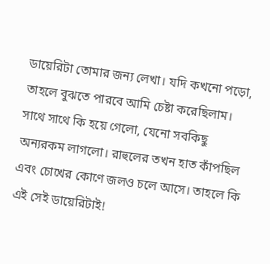ডায়েরিটা তোমার জন্য লেখা। যদি কখনো পড়ো, তাহলে বুঝতে পারবে আমি চেষ্টা করেছিলাম। সাথে সাথে কি হয়ে গেলো, যেনো সবকিছু অন্যরকম লাগলো। রাহুলের তখন হাত কাঁপছিল এবং চোখের কোণে জলও চলে আসে। তাহলে কি এই সেই ডায়েরিটাই!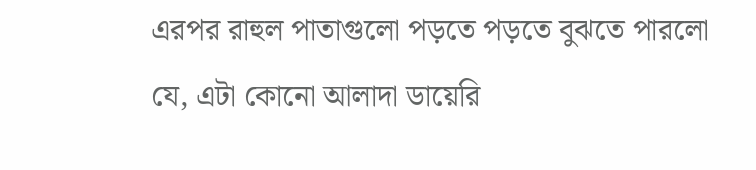এরপর রাহুল পাতাগুলো পড়তে পড়তে বুঝতে পারলো যে, এটা কোনো আলাদা ডায়েরি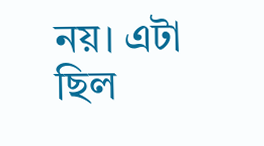নয়। এটা ছিল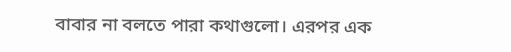বাবার না বলতে পারা কথাগুলো। এরপর এক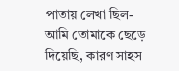পাতায় লেখা ছিল- আমি তোমাকে ছেড়ে দিয়েছি, কারণ সাহস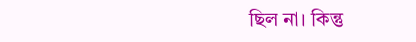ছিল না। কিন্তু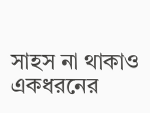সাহস না থাকাও একধরনের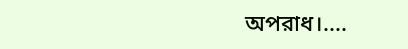অপরাধ।....